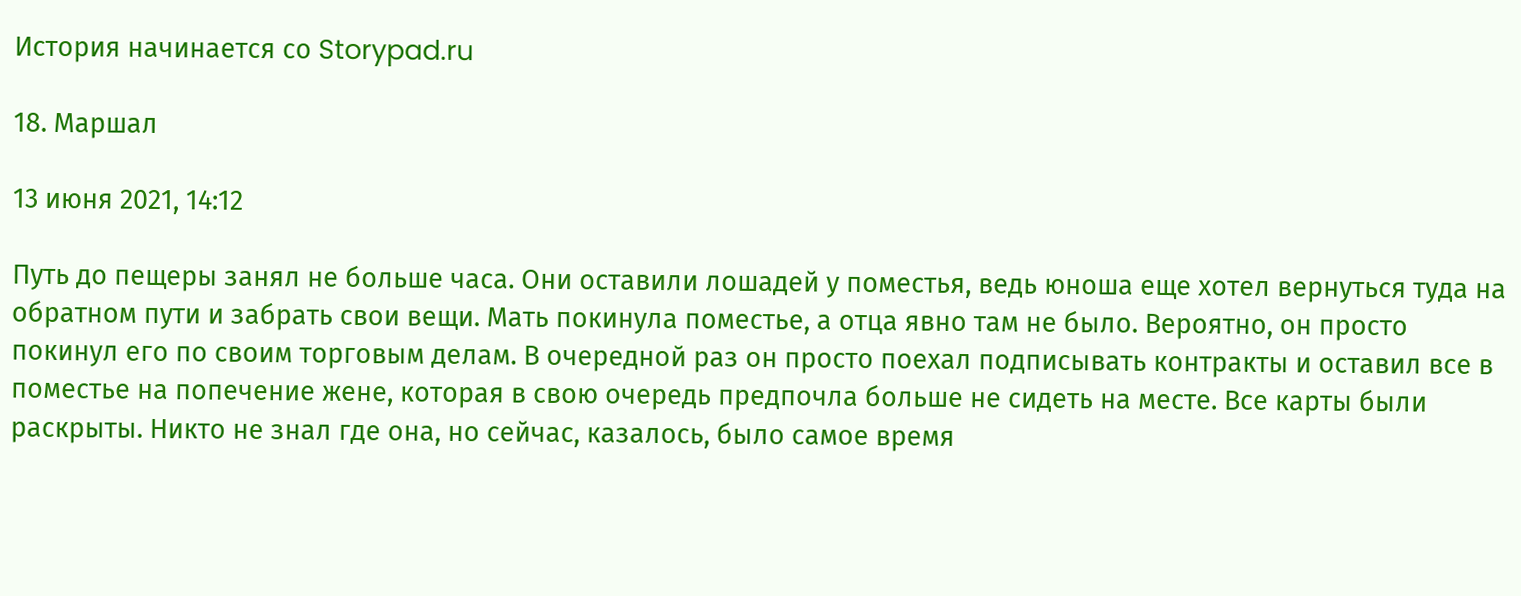История начинается со Storypad.ru

18. Маршал

13 июня 2021, 14:12

Путь до пещеры занял не больше часа. Они оставили лошадей у поместья, ведь юноша еще хотел вернуться туда на обратном пути и забрать свои вещи. Мать покинула поместье, а отца явно там не было. Вероятно, он просто покинул его по своим торговым делам. В очередной раз он просто поехал подписывать контракты и оставил все в поместье на попечение жене, которая в свою очередь предпочла больше не сидеть на месте. Все карты были раскрыты. Никто не знал где она, но сейчас, казалось, было самое время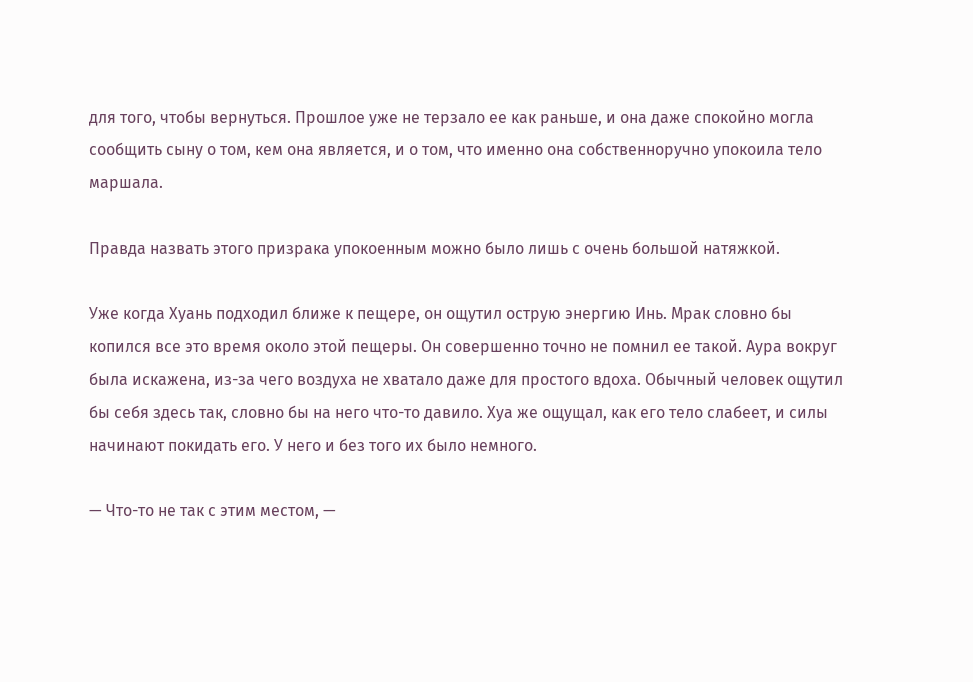для того, чтобы вернуться. Прошлое уже не терзало ее как раньше, и она даже спокойно могла сообщить сыну о том, кем она является, и о том, что именно она собственноручно упокоила тело маршала.

Правда назвать этого призрака упокоенным можно было лишь с очень большой натяжкой.

Уже когда Хуань подходил ближе к пещере, он ощутил острую энергию Инь. Мрак словно бы копился все это время около этой пещеры. Он совершенно точно не помнил ее такой. Аура вокруг была искажена, из-за чего воздуха не хватало даже для простого вдоха. Обычный человек ощутил бы себя здесь так, словно бы на него что-то давило. Хуа же ощущал, как его тело слабеет, и силы начинают покидать его. У него и без того их было немного.

— Что-то не так с этим местом, —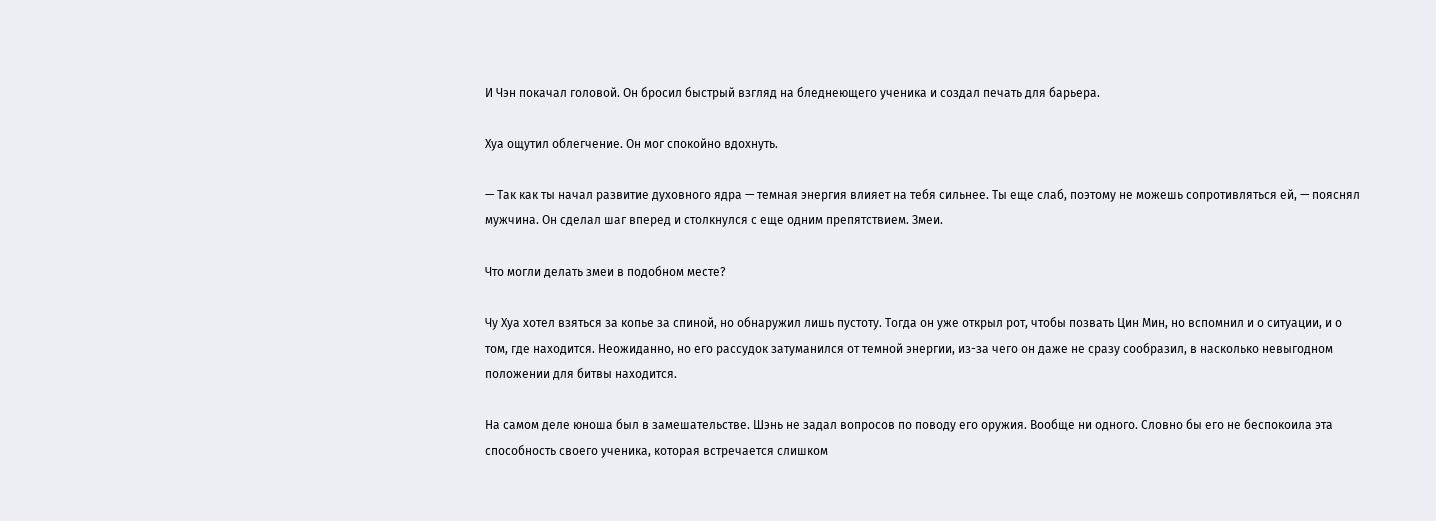И Чэн покачал головой. Он бросил быстрый взгляд на бледнеющего ученика и создал печать для барьера.

Хуа ощутил облегчение. Он мог спокойно вдохнуть.

— Так как ты начал развитие духовного ядра — темная энергия влияет на тебя сильнее. Ты еще слаб, поэтому не можешь сопротивляться ей, — пояснял мужчина. Он сделал шаг вперед и столкнулся с еще одним препятствием. Змеи.

Что могли делать змеи в подобном месте?

Чу Хуа хотел взяться за копье за спиной, но обнаружил лишь пустоту. Тогда он уже открыл рот, чтобы позвать Цин Мин, но вспомнил и о ситуации, и о том, где находится. Неожиданно, но его рассудок затуманился от темной энергии, из-за чего он даже не сразу сообразил, в насколько невыгодном положении для битвы находится.

На самом деле юноша был в замешательстве. Шэнь не задал вопросов по поводу его оружия. Вообще ни одного. Словно бы его не беспокоила эта способность своего ученика, которая встречается слишком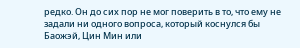редко. Он до сих пор не мог поверить в то, что ему не задали ни одного вопроса, который коснулся бы Баожэй, Цин Мин или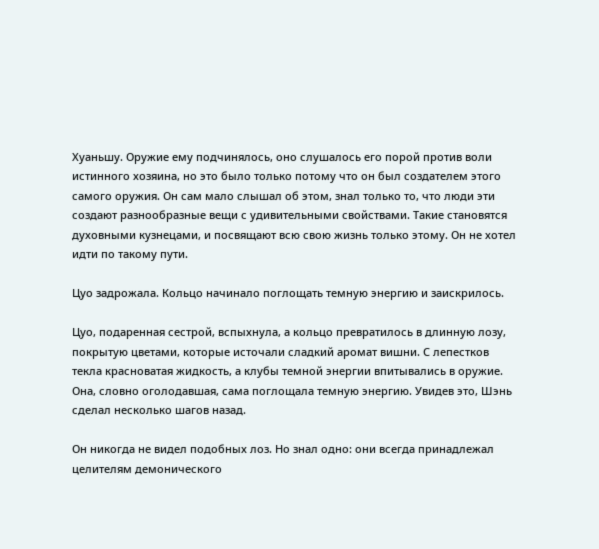Хуаньшу. Оружие ему подчинялось, оно слушалось его порой против воли истинного хозяина, но это было только потому что он был создателем этого самого оружия. Он сам мало слышал об этом, знал только то, что люди эти создают разнообразные вещи с удивительными свойствами. Такие становятся духовными кузнецами, и посвящают всю свою жизнь только этому. Он не хотел идти по такому пути.

Цуо задрожала. Кольцо начинало поглощать темную энергию и заискрилось.

Цуо, подаренная сестрой, вспыхнула, а кольцо превратилось в длинную лозу, покрытую цветами, которые источали сладкий аромат вишни. С лепестков текла красноватая жидкость, а клубы темной энергии впитывались в оружие. Она, словно оголодавшая, сама поглощала темную энергию. Увидев это, Шэнь сделал несколько шагов назад.

Он никогда не видел подобных лоз. Но знал одно: они всегда принадлежал целителям демонического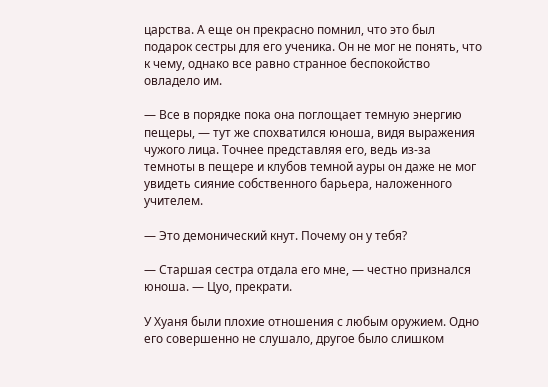царства. А еще он прекрасно помнил, что это был подарок сестры для его ученика. Он не мог не понять, что к чему, однако все равно странное беспокойство овладело им.

— Все в порядке пока она поглощает темную энергию пещеры, — тут же спохватился юноша, видя выражения чужого лица. Точнее представляя его, ведь из-за темноты в пещере и клубов темной ауры он даже не мог увидеть сияние собственного барьера, наложенного учителем.

— Это демонический кнут. Почему он у тебя?

— Старшая сестра отдала его мне, — честно признался юноша. — Цуо, прекрати.

У Хуаня были плохие отношения с любым оружием. Одно его совершенно не слушало, другое было слишком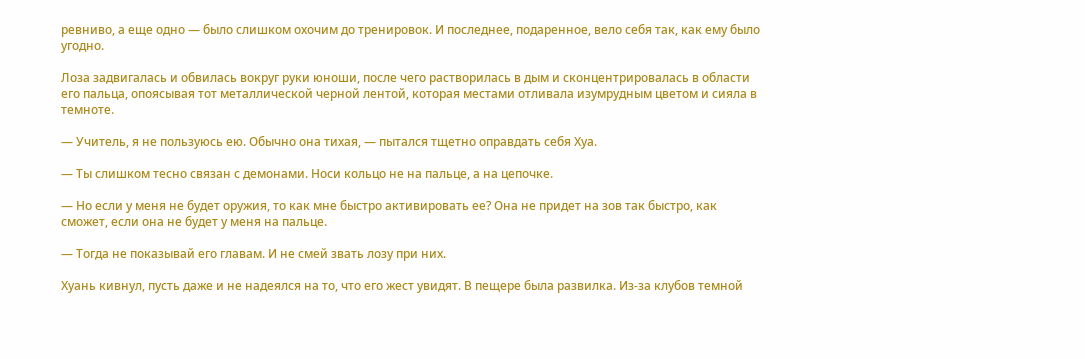ревниво, а еще одно — было слишком охочим до тренировок. И последнее, подаренное, вело себя так, как ему было угодно.

Лоза задвигалась и обвилась вокруг руки юноши, после чего растворилась в дым и сконцентрировалась в области его пальца, опоясывая тот металлической черной лентой, которая местами отливала изумрудным цветом и сияла в темноте.

— Учитель, я не пользуюсь ею. Обычно она тихая, — пытался тщетно оправдать себя Хуа.

— Ты слишком тесно связан с демонами. Носи кольцо не на пальце, а на цепочке.

— Но если у меня не будет оружия, то как мне быстро активировать ее? Она не придет на зов так быстро, как сможет, если она не будет у меня на пальце.

— Тогда не показывай его главам. И не смей звать лозу при них.

Хуань кивнул, пусть даже и не надеялся на то, что его жест увидят. В пещере была развилка. Из-за клубов темной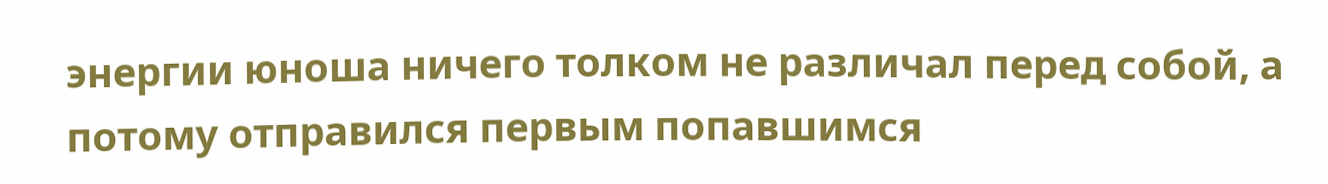энергии юноша ничего толком не различал перед собой, а потому отправился первым попавшимся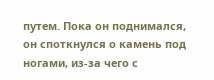путем. Пока он поднимался, он споткнулся о камень под ногами, из-за чего с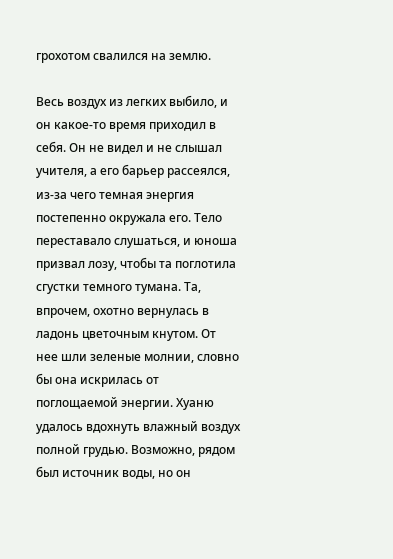грохотом свалился на землю.

Весь воздух из легких выбило, и он какое-то время приходил в себя. Он не видел и не слышал учителя, а его барьер рассеялся, из-за чего темная энергия постепенно окружала его. Тело переставало слушаться, и юноша призвал лозу, чтобы та поглотила сгустки темного тумана. Та, впрочем, охотно вернулась в ладонь цветочным кнутом. От нее шли зеленые молнии, словно бы она искрилась от поглощаемой энергии. Хуаню удалось вдохнуть влажный воздух полной грудью. Возможно, рядом был источник воды, но он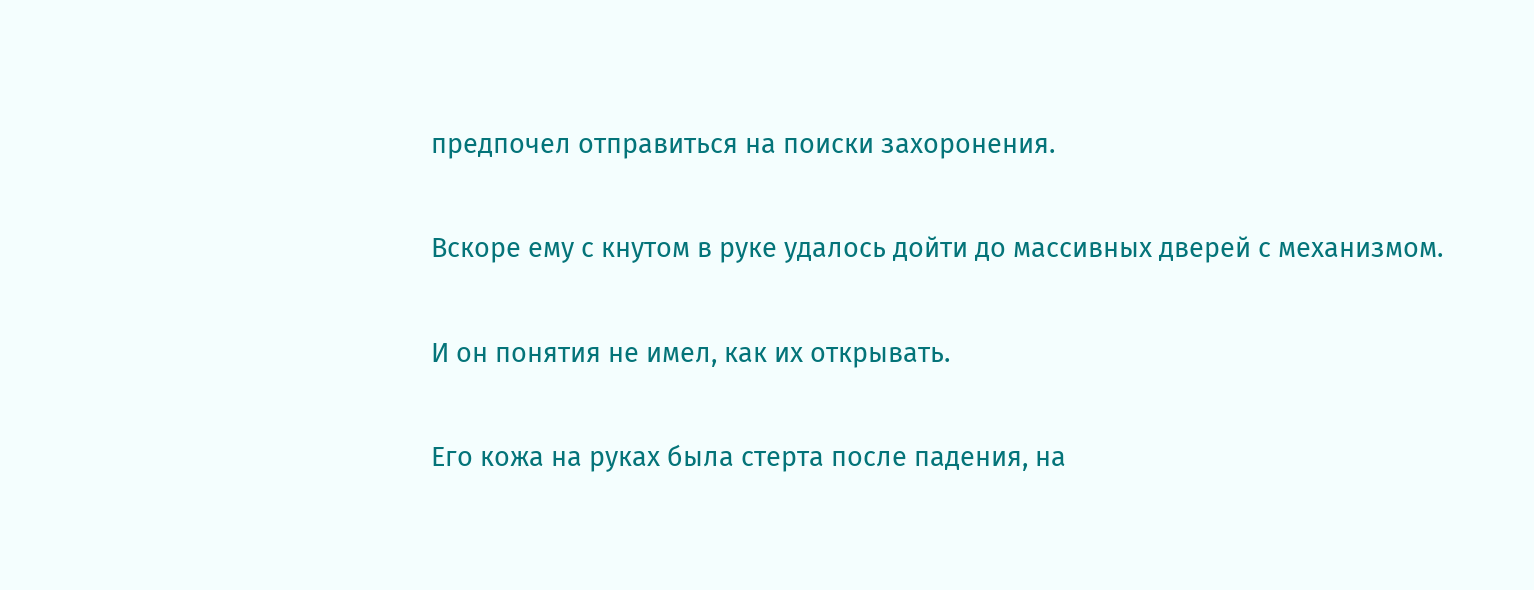предпочел отправиться на поиски захоронения.

Вскоре ему с кнутом в руке удалось дойти до массивных дверей с механизмом.

И он понятия не имел, как их открывать.

Его кожа на руках была стерта после падения, на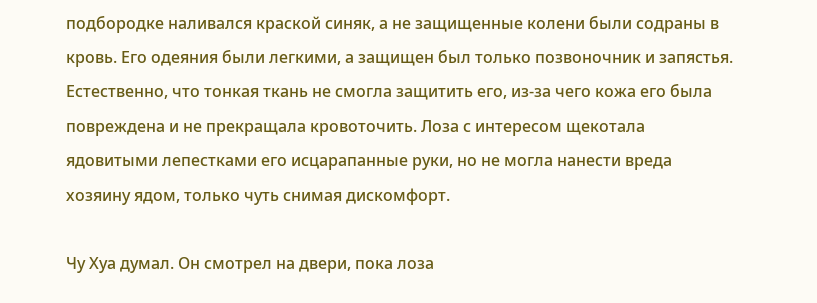подбородке наливался краской синяк, а не защищенные колени были содраны в кровь. Его одеяния были легкими, а защищен был только позвоночник и запястья. Естественно, что тонкая ткань не смогла защитить его, из-за чего кожа его была повреждена и не прекращала кровоточить. Лоза с интересом щекотала ядовитыми лепестками его исцарапанные руки, но не могла нанести вреда хозяину ядом, только чуть снимая дискомфорт.

Чу Хуа думал. Он смотрел на двери, пока лоза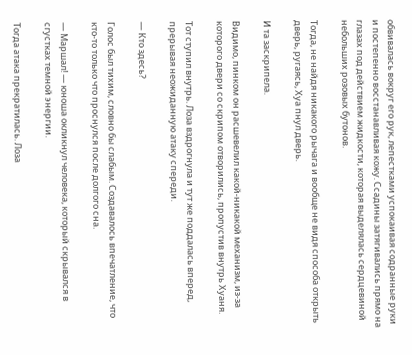обвивалась вокруг его рук, лепестками успокаивая содранные руки и постепенно восстанавливая кожу. Ссадины затягивались прямо на глазах под действием жидкости, которая выделялась сердцевиной небольших розовых бутонов.

Тогда, не найдя никакого рычага и вообще не видя способа открыть дверь, ругаясь, Хуа пнул дверь.

И та заскрипела.

Видимо, пинком он расшевелил какой-никакой механизм, из-за которого двери со скрипом отворились, пропустив внутрь Хуаня.

Тот ступил внутрь. Лоза вздрогнула и тут же поддалась вперед, прерывая неожиданную атаку спереди.

— Кто здесь?

Голос был тихим, словно бы слабым. Создавалось впечатление, что кто-то только что проснулся после долгого сна.

— Маршал! — юноша окликнул человека, который скрывался в сгустках темной энергии.

Тогда атака прекратилась. Лоза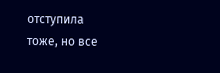отступила тоже, но все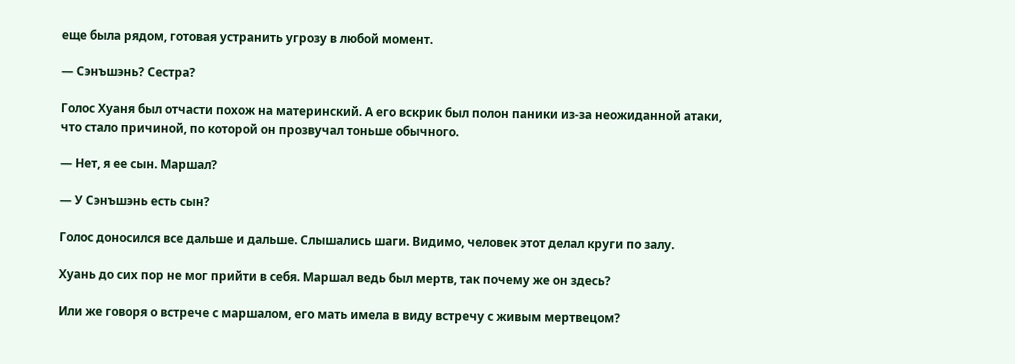еще была рядом, готовая устранить угрозу в любой момент.

— Сэнъшэнь? Сестра?

Голос Хуаня был отчасти похож на материнский. А его вскрик был полон паники из-за неожиданной атаки, что стало причиной, по которой он прозвучал тоньше обычного.

— Нет, я ее сын. Маршал?

— У Сэнъшэнь есть сын?

Голос доносился все дальше и дальше. Слышались шаги. Видимо, человек этот делал круги по залу.

Хуань до сих пор не мог прийти в себя. Маршал ведь был мертв, так почему же он здесь?

Или же говоря о встрече с маршалом, его мать имела в виду встречу с живым мертвецом?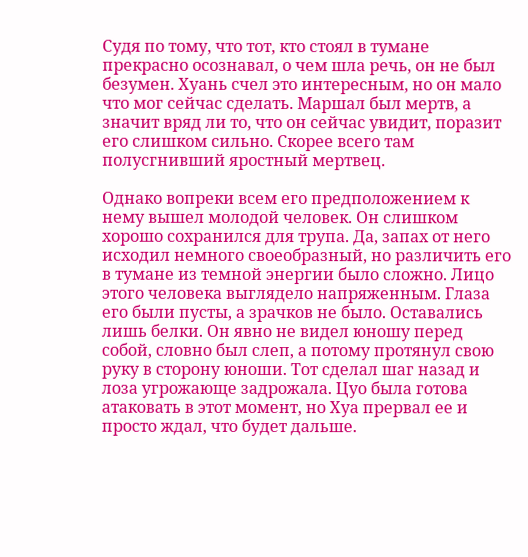Судя по тому, что тот, кто стоял в тумане прекрасно осознавал, о чем шла речь, он не был безумен. Хуань счел это интересным, но он мало что мог сейчас сделать. Маршал был мертв, а значит вряд ли то, что он сейчас увидит, поразит его слишком сильно. Скорее всего там полусгнивший яростный мертвец.

Однако вопреки всем его предположением к нему вышел молодой человек. Он слишком хорошо сохранился для трупа. Да, запах от него исходил немного своеобразный, но различить его в тумане из темной энергии было сложно. Лицо этого человека выглядело напряженным. Глаза его были пусты, а зрачков не было. Оставались лишь белки. Он явно не видел юношу перед собой, словно был слеп, а потому протянул свою руку в сторону юноши. Тот сделал шаг назад и лоза угрожающе задрожала. Цуо была готова атаковать в этот момент, но Хуа прервал ее и просто ждал, что будет дальше.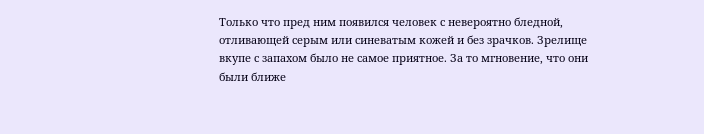Только что пред ним появился человек с невероятно бледной, отливающей серым или синеватым кожей и без зрачков. Зрелище вкупе с запахом было не самое приятное. За то мгновение, что они были ближе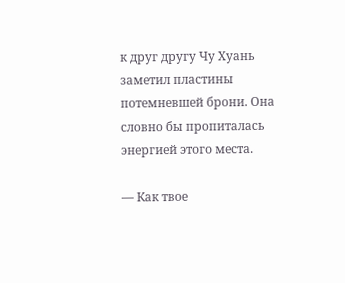к друг другу Чу Хуань заметил пластины потемневшей брони. Она словно бы пропиталась энергией этого места.

— Как твое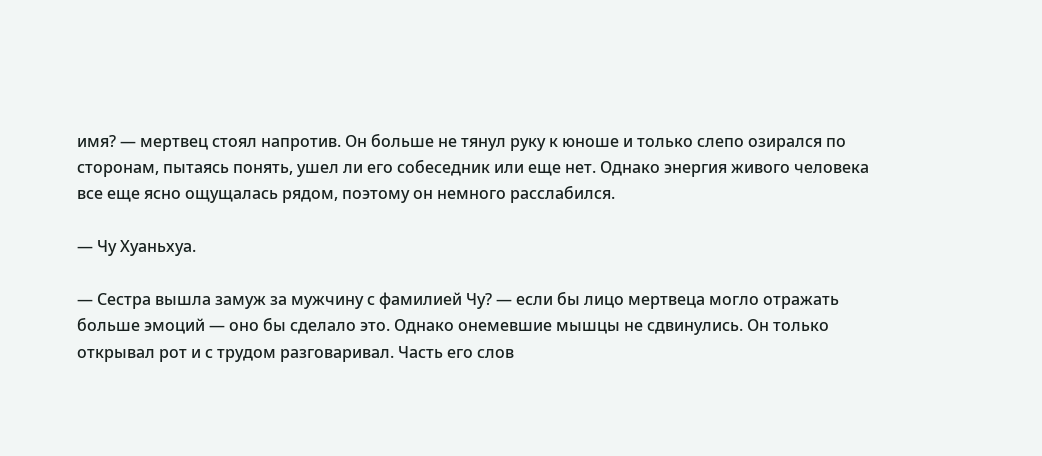имя? — мертвец стоял напротив. Он больше не тянул руку к юноше и только слепо озирался по сторонам, пытаясь понять, ушел ли его собеседник или еще нет. Однако энергия живого человека все еще ясно ощущалась рядом, поэтому он немного расслабился.

— Чу Хуаньхуа.

— Сестра вышла замуж за мужчину с фамилией Чу? — если бы лицо мертвеца могло отражать больше эмоций — оно бы сделало это. Однако онемевшие мышцы не сдвинулись. Он только открывал рот и с трудом разговаривал. Часть его слов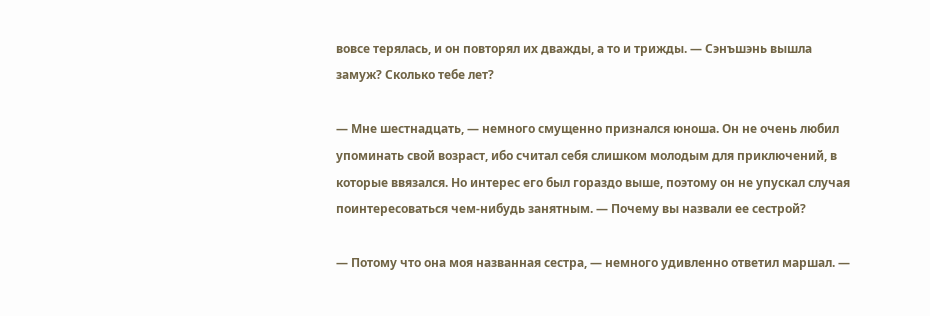вовсе терялась, и он повторял их дважды, а то и трижды. — Сэнъшэнь вышла замуж? Сколько тебе лет?

— Мне шестнадцать, — немного смущенно признался юноша. Он не очень любил упоминать свой возраст, ибо считал себя слишком молодым для приключений, в которые ввязался. Но интерес его был гораздо выше, поэтому он не упускал случая поинтересоваться чем-нибудь занятным. — Почему вы назвали ее сестрой?

— Потому что она моя названная сестра, — немного удивленно ответил маршал. —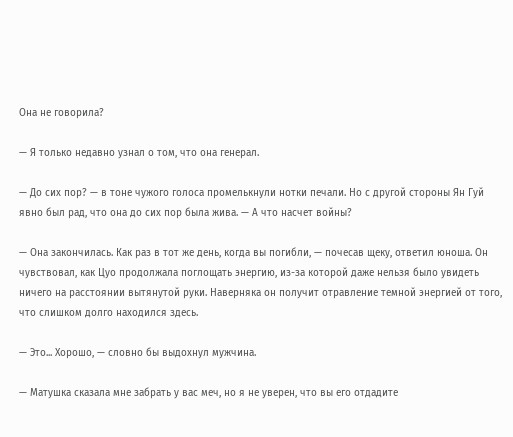Она не говорила?

— Я только недавно узнал о том, что она генерал.

— До сих пор? — в тоне чужого голоса промелькнули нотки печали. Но с другой стороны Ян Гуй явно был рад, что она до сих пор была жива. — А что насчет войны?

— Она закончилась. Как раз в тот же день, когда вы погибли, — почесав щеку, ответил юноша. Он чувствовал, как Цуо продолжала поглощать энергию, из-за которой даже нельзя было увидеть ничего на расстоянии вытянутой руки. Наверняка он получит отравление темной энергией от того, что слишком долго находился здесь.

— Это... Хорошо, — словно бы выдохнул мужчина.

— Матушка сказала мне забрать у вас меч, но я не уверен, что вы его отдадите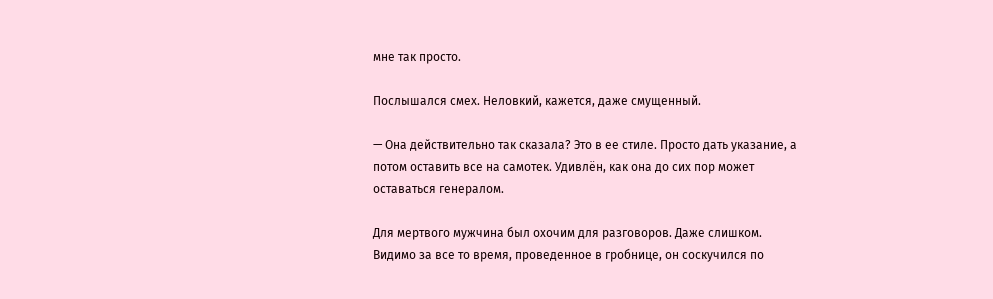мне так просто.

Послышался смех. Неловкий, кажется, даже смущенный.

— Она действительно так сказала? Это в ее стиле. Просто дать указание, а потом оставить все на самотек. Удивлён, как она до сих пор может оставаться генералом.

Для мертвого мужчина был охочим для разговоров. Даже слишком. Видимо за все то время, проведенное в гробнице, он соскучился по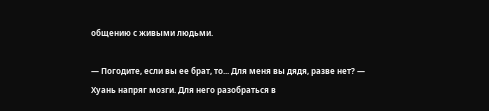общению с живыми людьми.

— Погодите, если вы ее брат, то... Для меня вы дядя, разве нет? — Хуань напряг мозги. Для него разобраться в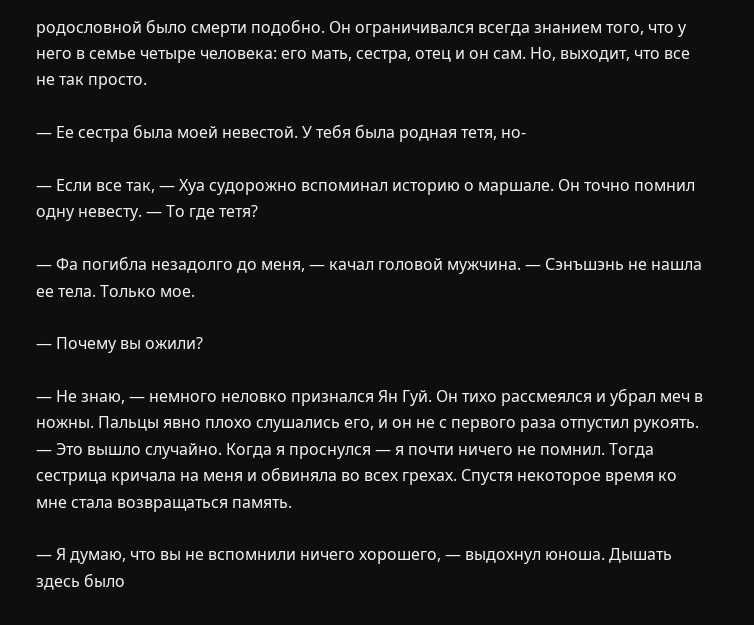родословной было смерти подобно. Он ограничивался всегда знанием того, что у него в семье четыре человека: его мать, сестра, отец и он сам. Но, выходит, что все не так просто.

— Ее сестра была моей невестой. У тебя была родная тетя, но-

— Если все так, — Хуа судорожно вспоминал историю о маршале. Он точно помнил одну невесту. — То где тетя?

— Фа погибла незадолго до меня, — качал головой мужчина. — Сэнъшэнь не нашла ее тела. Только мое.

— Почему вы ожили?

— Не знаю, — немного неловко признался Ян Гуй. Он тихо рассмеялся и убрал меч в ножны. Пальцы явно плохо слушались его, и он не с первого раза отпустил рукоять. — Это вышло случайно. Когда я проснулся — я почти ничего не помнил. Тогда сестрица кричала на меня и обвиняла во всех грехах. Спустя некоторое время ко мне стала возвращаться память.

— Я думаю, что вы не вспомнили ничего хорошего, — выдохнул юноша. Дышать здесь было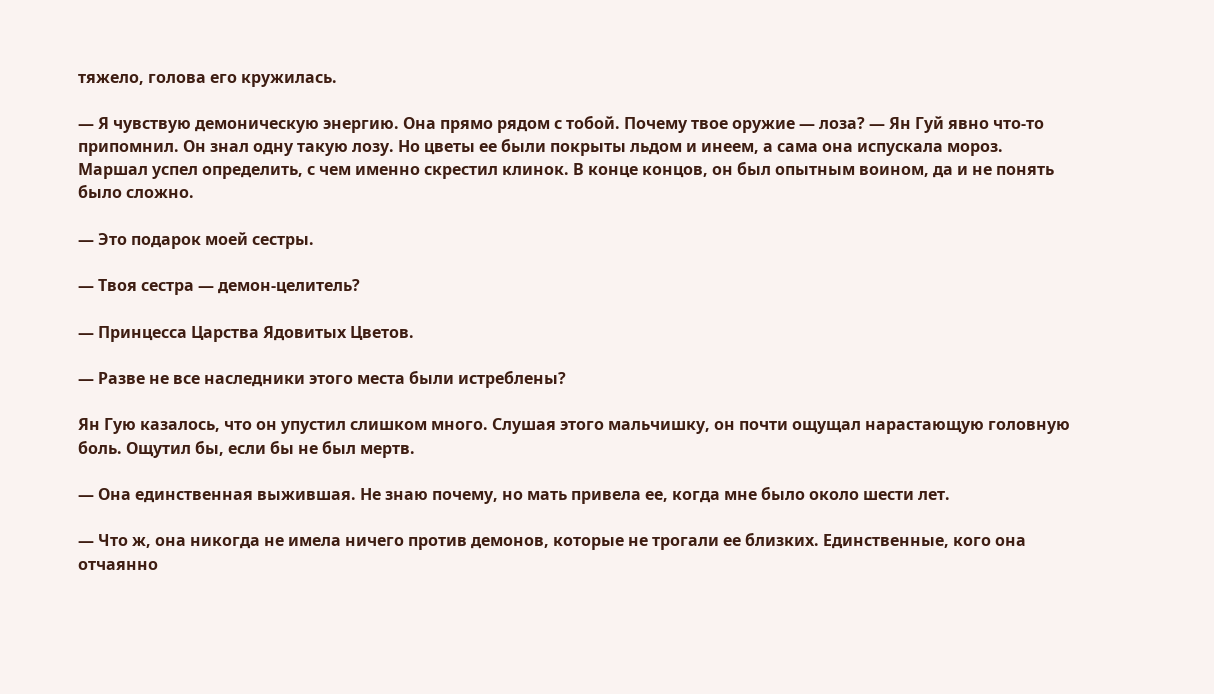тяжело, голова его кружилась.

— Я чувствую демоническую энергию. Она прямо рядом с тобой. Почему твое оружие — лоза? — Ян Гуй явно что-то припомнил. Он знал одну такую лозу. Но цветы ее были покрыты льдом и инеем, а сама она испускала мороз. Маршал успел определить, с чем именно скрестил клинок. В конце концов, он был опытным воином, да и не понять было сложно.

— Это подарок моей сестры.

— Твоя сестра — демон-целитель?

— Принцесса Царства Ядовитых Цветов.

— Разве не все наследники этого места были истреблены?

Ян Гую казалось, что он упустил слишком много. Слушая этого мальчишку, он почти ощущал нарастающую головную боль. Ощутил бы, если бы не был мертв.

— Она единственная выжившая. Не знаю почему, но мать привела ее, когда мне было около шести лет.

— Что ж, она никогда не имела ничего против демонов, которые не трогали ее близких. Единственные, кого она отчаянно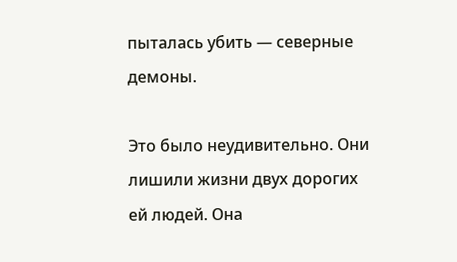пыталась убить — северные демоны.

Это было неудивительно. Они лишили жизни двух дорогих ей людей. Она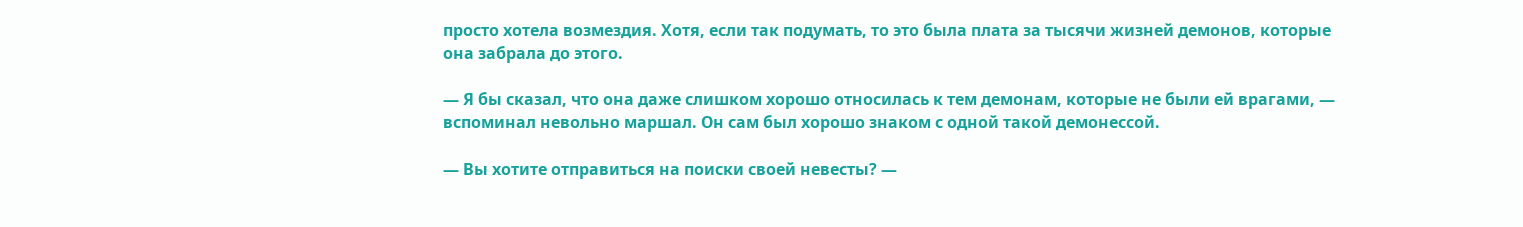просто хотела возмездия. Хотя, если так подумать, то это была плата за тысячи жизней демонов, которые она забрала до этого.

— Я бы сказал, что она даже слишком хорошо относилась к тем демонам, которые не были ей врагами, — вспоминал невольно маршал. Он сам был хорошо знаком с одной такой демонессой.

— Вы хотите отправиться на поиски своей невесты? —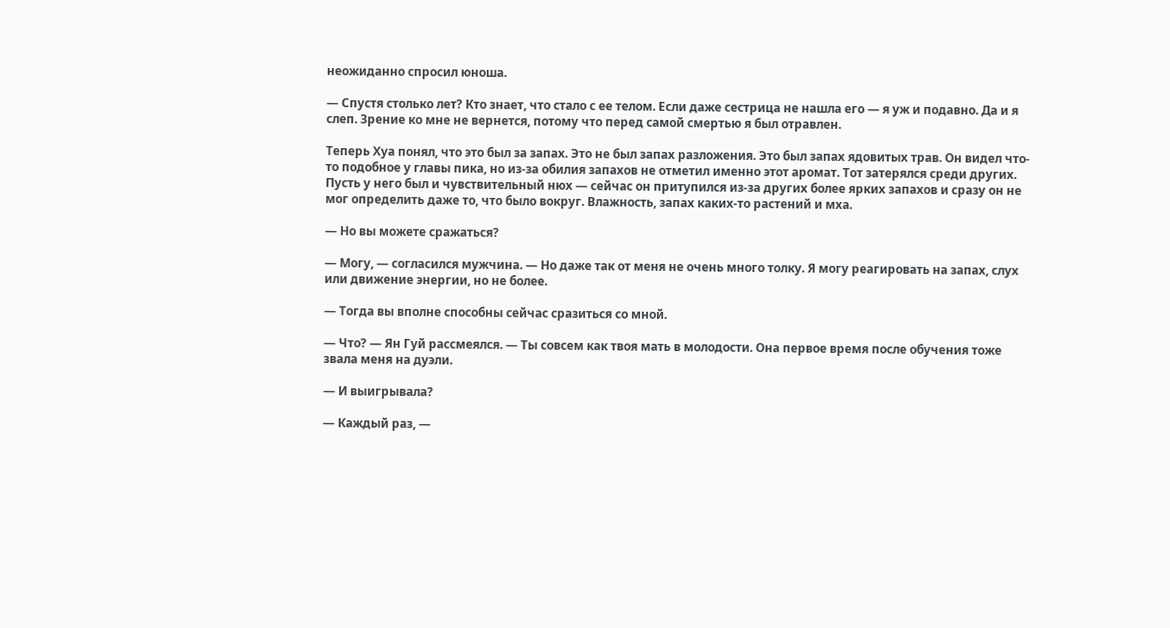неожиданно спросил юноша.

— Спустя столько лет? Кто знает, что стало с ее телом. Если даже сестрица не нашла его — я уж и подавно. Да и я слеп. Зрение ко мне не вернется, потому что перед самой смертью я был отравлен.

Теперь Хуа понял, что это был за запах. Это не был запах разложения. Это был запах ядовитых трав. Он видел что-то подобное у главы пика, но из-за обилия запахов не отметил именно этот аромат. Тот затерялся среди других. Пусть у него был и чувствительный нюх — сейчас он притупился из-за других более ярких запахов и сразу он не мог определить даже то, что было вокруг. Влажность, запах каких-то растений и мха.

— Но вы можете сражаться?

— Могу, — согласился мужчина. — Но даже так от меня не очень много толку. Я могу реагировать на запах, слух или движение энергии, но не более.

— Тогда вы вполне способны сейчас сразиться со мной.

— Что? — Ян Гуй рассмеялся. — Ты совсем как твоя мать в молодости. Она первое время после обучения тоже звала меня на дуэли.

— И выигрывала?

— Каждый раз, —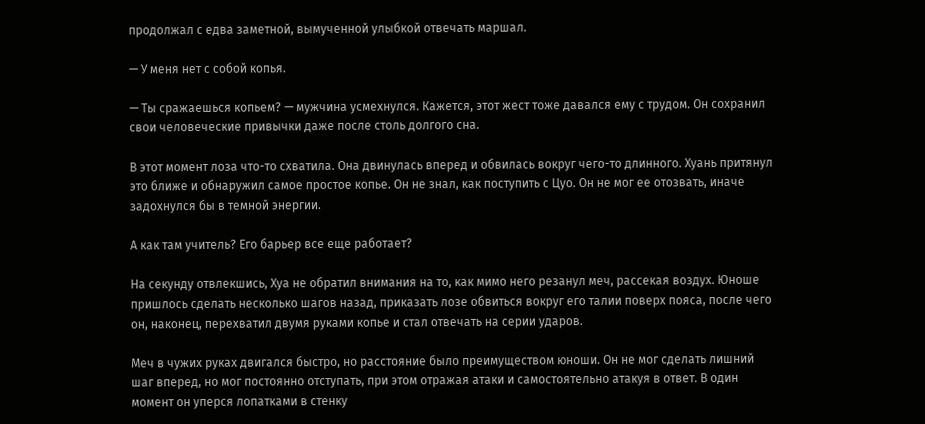продолжал с едва заметной, вымученной улыбкой отвечать маршал.

— У меня нет с собой копья.

— Ты сражаешься копьем? — мужчина усмехнулся. Кажется, этот жест тоже давался ему с трудом. Он сохранил свои человеческие привычки даже после столь долгого сна.

В этот момент лоза что-то схватила. Она двинулась вперед и обвилась вокруг чего-то длинного. Хуань притянул это ближе и обнаружил самое простое копье. Он не знал, как поступить с Цуо. Он не мог ее отозвать, иначе задохнулся бы в темной энергии.

А как там учитель? Его барьер все еще работает?

На секунду отвлекшись, Хуа не обратил внимания на то, как мимо него резанул меч, рассекая воздух. Юноше пришлось сделать несколько шагов назад, приказать лозе обвиться вокруг его талии поверх пояса, после чего он, наконец, перехватил двумя руками копье и стал отвечать на серии ударов.

Меч в чужих руках двигался быстро, но расстояние было преимуществом юноши. Он не мог сделать лишний шаг вперед, но мог постоянно отступать, при этом отражая атаки и самостоятельно атакуя в ответ. В один момент он уперся лопатками в стенку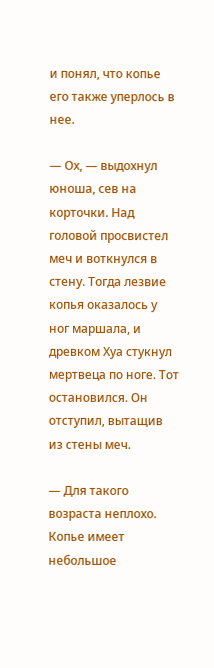и понял, что копье его также уперлось в нее.

— Ох, — выдохнул юноша, сев на корточки. Над головой просвистел меч и воткнулся в стену. Тогда лезвие копья оказалось у ног маршала, и древком Хуа стукнул мертвеца по ноге. Тот остановился. Он отступил, вытащив из стены меч.

— Для такого возраста неплохо. Копье имеет небольшое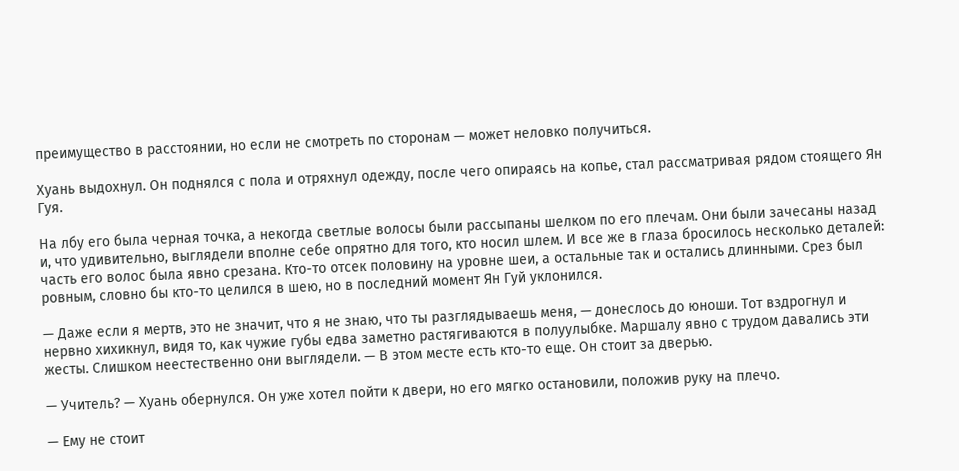преимущество в расстоянии, но если не смотреть по сторонам — может неловко получиться.

Хуань выдохнул. Он поднялся с пола и отряхнул одежду, после чего опираясь на копье, стал рассматривая рядом стоящего Ян Гуя.

На лбу его была черная точка, а некогда светлые волосы были рассыпаны шелком по его плечам. Они были зачесаны назад и, что удивительно, выглядели вполне себе опрятно для того, кто носил шлем. И все же в глаза бросилось несколько деталей: часть его волос была явно срезана. Кто-то отсек половину на уровне шеи, а остальные так и остались длинными. Срез был ровным, словно бы кто-то целился в шею, но в последний момент Ян Гуй уклонился.

— Даже если я мертв, это не значит, что я не знаю, что ты разглядываешь меня, — донеслось до юноши. Тот вздрогнул и нервно хихикнул, видя то, как чужие губы едва заметно растягиваются в полуулыбке. Маршалу явно с трудом давались эти жесты. Слишком неестественно они выглядели. — В этом месте есть кто-то еще. Он стоит за дверью.

— Учитель? — Хуань обернулся. Он уже хотел пойти к двери, но его мягко остановили, положив руку на плечо.

— Ему не стоит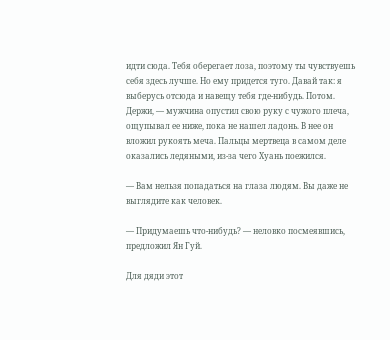идти сюда. Тебя оберегает лоза, поэтому ты чувствуешь себя здесь лучше. Но ему придется туго. Давай так: я выберусь отсюда и навещу тебя где-нибудь. Потом. Держи, — мужчина опустил свою руку с чужого плеча, ощупывал ее ниже, пока не нашел ладонь. В нее он вложил рукоять меча. Пальцы мертвеца в самом деле оказались ледяными, из-за чего Хуань поежился.

— Вам нельзя попадаться на глаза людям. Вы даже не выглядите как человек.

— Придумаешь что-нибудь? — неловко посмеявшись, предложил Ян Гуй.

Для дяди этот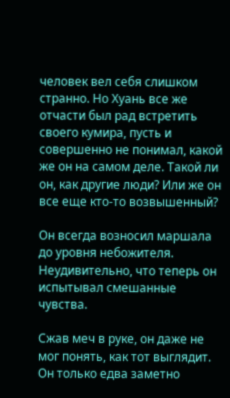человек вел себя слишком странно. Но Хуань все же отчасти был рад встретить своего кумира, пусть и совершенно не понимал, какой же он на самом деле. Такой ли он, как другие люди? Или же он все еще кто-то возвышенный?

Он всегда возносил маршала до уровня небожителя. Неудивительно, что теперь он испытывал смешанные чувства.

Сжав меч в руке, он даже не мог понять, как тот выглядит. Он только едва заметно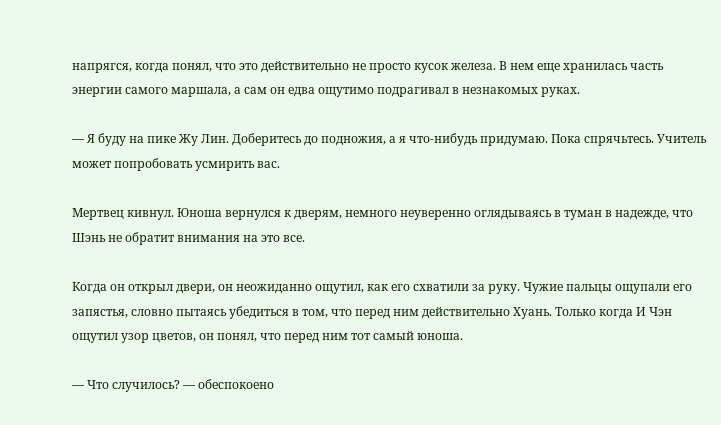напрягся, когда понял, что это действительно не просто кусок железа. В нем еще хранилась часть энергии самого маршала, а сам он едва ощутимо подрагивал в незнакомых руках.

— Я буду на пике Жу Лин. Доберитесь до подножия, а я что-нибудь придумаю. Пока спрячьтесь. Учитель может попробовать усмирить вас.

Мертвец кивнул. Юноша вернулся к дверям, немного неуверенно оглядываясь в туман в надежде, что Шэнь не обратит внимания на это все.

Когда он открыл двери, он неожиданно ощутил, как его схватили за руку. Чужие пальцы ощупали его запястья, словно пытаясь убедиться в том, что перед ним действительно Хуань. Только когда И Чэн ощутил узор цветов, он понял, что перед ним тот самый юноша.

— Что случилось? — обеспокоено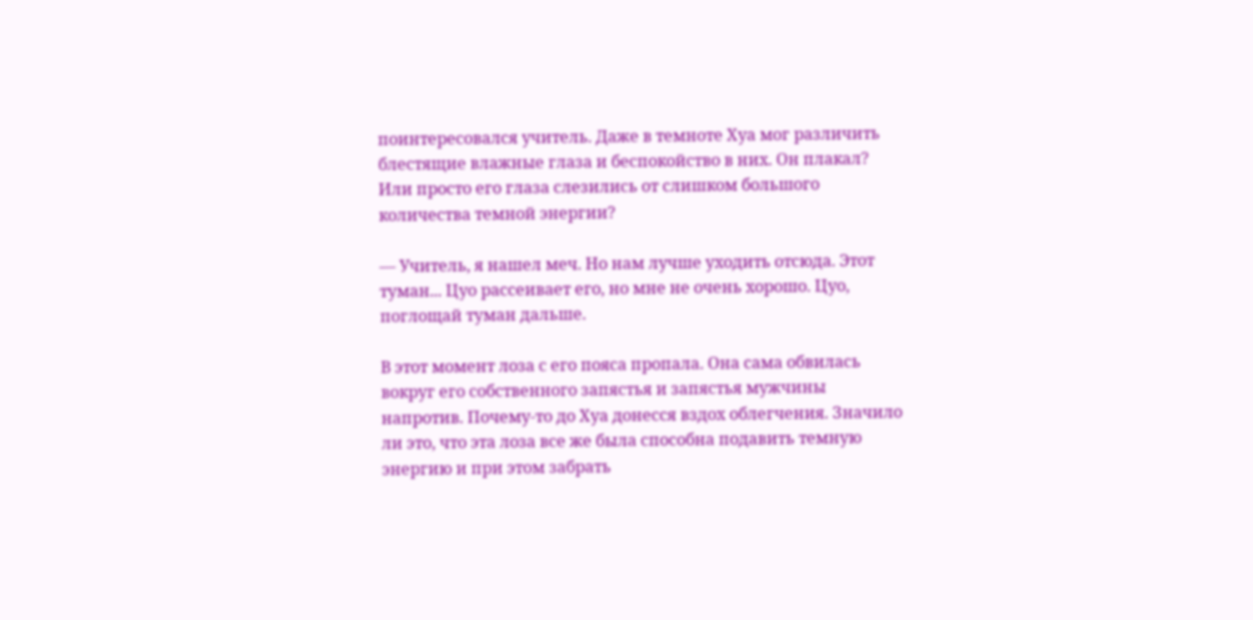поинтересовался учитель. Даже в темноте Хуа мог различить блестящие влажные глаза и беспокойство в них. Он плакал? Или просто его глаза слезились от слишком большого количества темной энергии?

— Учитель, я нашел меч. Но нам лучше уходить отсюда. Этот туман... Цуо рассеивает его, но мне не очень хорошо. Цуо, поглощай туман дальше.

В этот момент лоза с его пояса пропала. Она сама обвилась вокруг его собственного запястья и запястья мужчины напротив. Почему-то до Хуа донесся вздох облегчения. Значило ли это, что эта лоза все же была способна подавить темную энергию и при этом забрать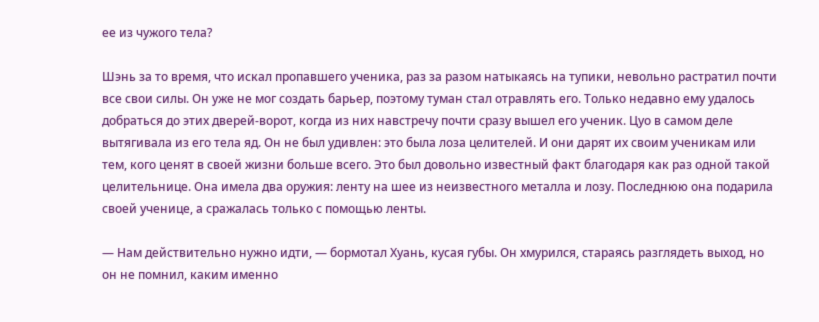ее из чужого тела?

Шэнь за то время, что искал пропавшего ученика, раз за разом натыкаясь на тупики, невольно растратил почти все свои силы. Он уже не мог создать барьер, поэтому туман стал отравлять его. Только недавно ему удалось добраться до этих дверей-ворот, когда из них навстречу почти сразу вышел его ученик. Цуо в самом деле вытягивала из его тела яд. Он не был удивлен: это была лоза целителей. И они дарят их своим ученикам или тем, кого ценят в своей жизни больше всего. Это был довольно известный факт благодаря как раз одной такой целительнице. Она имела два оружия: ленту на шее из неизвестного металла и лозу. Последнюю она подарила своей ученице, а сражалась только с помощью ленты.

— Нам действительно нужно идти, — бормотал Хуань, кусая губы. Он хмурился, стараясь разглядеть выход, но он не помнил, каким именно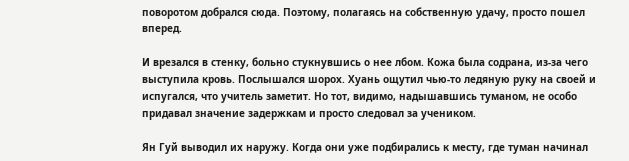поворотом добрался сюда. Поэтому, полагаясь на собственную удачу, просто пошел вперед.

И врезался в стенку, больно стукнувшись о нее лбом. Кожа была содрана, из-за чего выступила кровь. Послышался шорох. Хуань ощутил чью-то ледяную руку на своей и испугался, что учитель заметит. Но тот, видимо, надышавшись туманом, не особо придавал значение задержкам и просто следовал за учеником.

Ян Гуй выводил их наружу. Когда они уже подбирались к месту, где туман начинал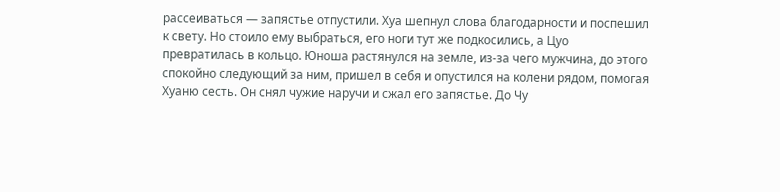рассеиваться — запястье отпустили. Хуа шепнул слова благодарности и поспешил к свету. Но стоило ему выбраться, его ноги тут же подкосились, а Цуо превратилась в кольцо. Юноша растянулся на земле, из-за чего мужчина, до этого спокойно следующий за ним, пришел в себя и опустился на колени рядом, помогая Хуаню сесть. Он снял чужие наручи и сжал его запястье. До Чу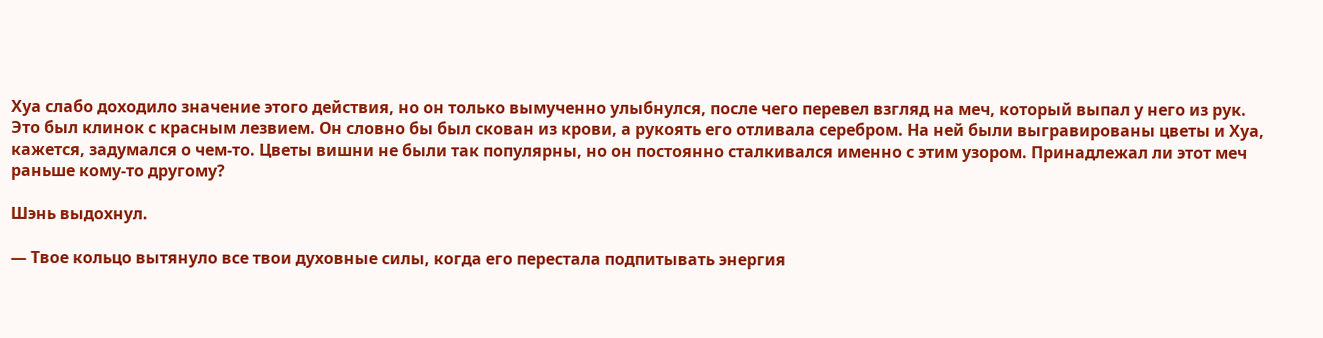Хуа слабо доходило значение этого действия, но он только вымученно улыбнулся, после чего перевел взгляд на меч, который выпал у него из рук. Это был клинок с красным лезвием. Он словно бы был скован из крови, а рукоять его отливала серебром. На ней были выгравированы цветы и Хуа, кажется, задумался о чем-то. Цветы вишни не были так популярны, но он постоянно сталкивался именно с этим узором. Принадлежал ли этот меч раньше кому-то другому?

Шэнь выдохнул.

— Твое кольцо вытянуло все твои духовные силы, когда его перестала подпитывать энергия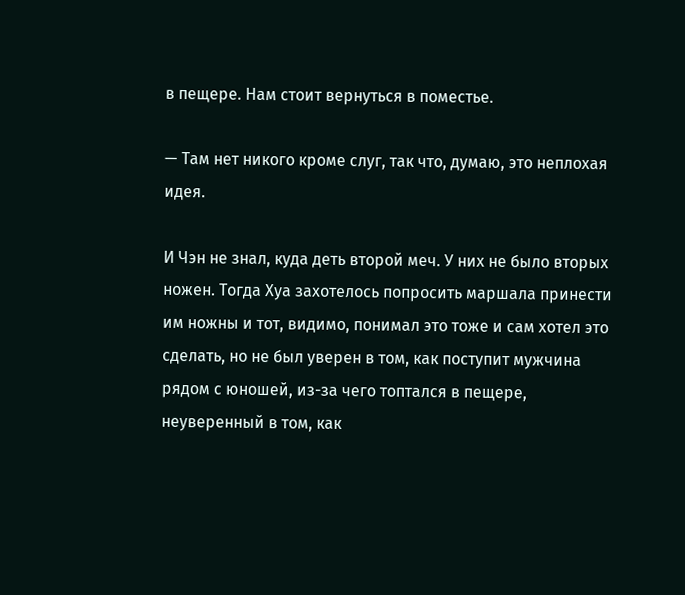в пещере. Нам стоит вернуться в поместье.

— Там нет никого кроме слуг, так что, думаю, это неплохая идея.

И Чэн не знал, куда деть второй меч. У них не было вторых ножен. Тогда Хуа захотелось попросить маршала принести им ножны и тот, видимо, понимал это тоже и сам хотел это сделать, но не был уверен в том, как поступит мужчина рядом с юношей, из-за чего топтался в пещере, неуверенный в том, как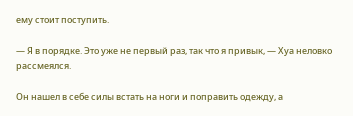ему стоит поступить.

— Я в порядке. Это уже не первый раз, так что я привык, — Хуа неловко рассмеялся.

Он нашел в себе силы встать на ноги и поправить одежду, а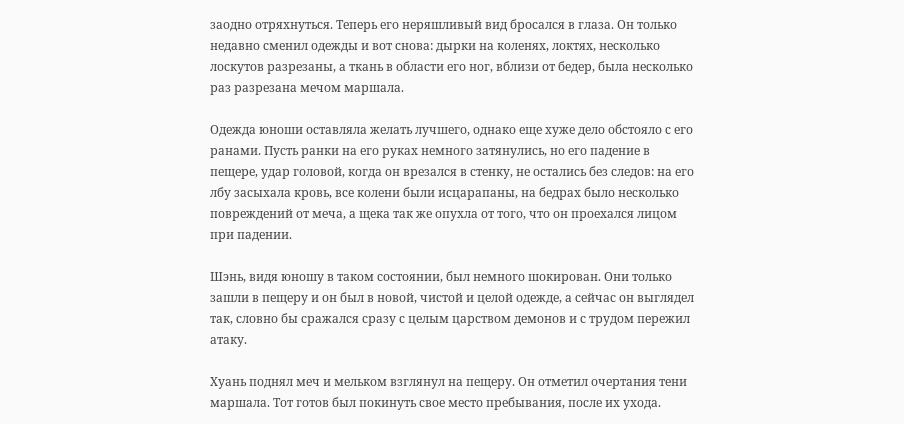заодно отряхнуться. Теперь его неряшливый вид бросался в глаза. Он только недавно сменил одежды и вот снова: дырки на коленях, локтях, несколько лоскутов разрезаны, а ткань в области его ног, вблизи от бедер, была несколько раз разрезана мечом маршала.

Одежда юноши оставляла желать лучшего, однако еще хуже дело обстояло с его ранами. Пусть ранки на его руках немного затянулись, но его падение в пещере, удар головой, когда он врезался в стенку, не остались без следов: на его лбу засыхала кровь, все колени были исцарапаны, на бедрах было несколько повреждений от меча, а щека так же опухла от того, что он проехался лицом при падении.

Шэнь, видя юношу в таком состоянии, был немного шокирован. Они только зашли в пещеру и он был в новой, чистой и целой одежде, а сейчас он выглядел так, словно бы сражался сразу с целым царством демонов и с трудом пережил атаку.

Хуань поднял меч и мельком взглянул на пещеру. Он отметил очертания тени маршала. Тот готов был покинуть свое место пребывания, после их ухода.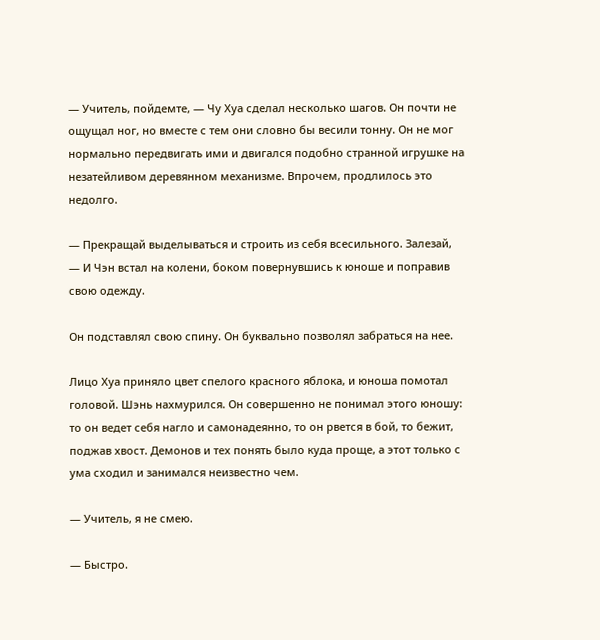— Учитель, пойдемте, — Чу Хуа сделал несколько шагов. Он почти не ощущал ног, но вместе с тем они словно бы весили тонну. Он не мог нормально передвигать ими и двигался подобно странной игрушке на незатейливом деревянном механизме. Впрочем, продлилось это недолго.

— Прекращай выделываться и строить из себя всесильного. Залезай, — И Чэн встал на колени, боком повернувшись к юноше и поправив свою одежду.

Он подставлял свою спину. Он буквально позволял забраться на нее.

Лицо Хуа приняло цвет спелого красного яблока, и юноша помотал головой. Шэнь нахмурился. Он совершенно не понимал этого юношу: то он ведет себя нагло и самонадеянно, то он рвется в бой, то бежит, поджав хвост. Демонов и тех понять было куда проще, а этот только с ума сходил и занимался неизвестно чем.

— Учитель, я не смею.

— Быстро.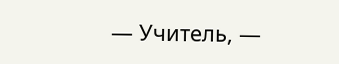— Учитель, —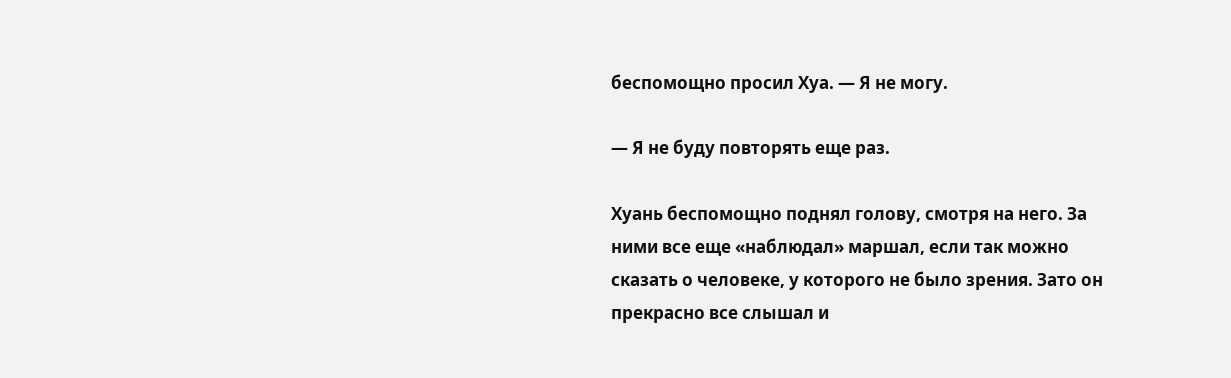беспомощно просил Хуа. — Я не могу.

— Я не буду повторять еще раз.

Хуань беспомощно поднял голову, смотря на него. За ними все еще «наблюдал» маршал, если так можно сказать о человеке, у которого не было зрения. Зато он прекрасно все слышал и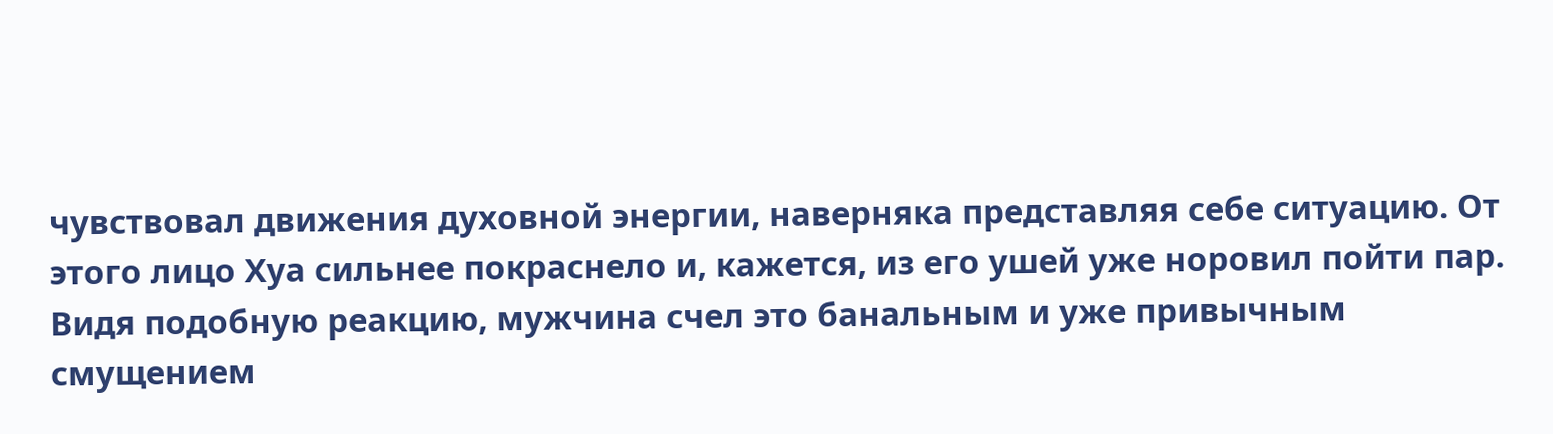чувствовал движения духовной энергии, наверняка представляя себе ситуацию. От этого лицо Хуа сильнее покраснело и, кажется, из его ушей уже норовил пойти пар. Видя подобную реакцию, мужчина счел это банальным и уже привычным смущением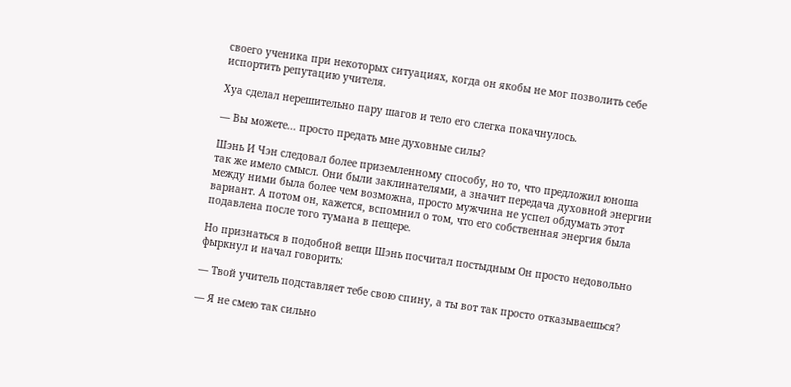своего ученика при некоторых ситуациях, когда он якобы не мог позволить себе испортить репутацию учителя.

Хуа сделал нерешительно пару шагов и тело его слегка покачнулось.

— Вы можете... просто предать мне духовные силы?

Шэнь И Чэн следовал более приземленному способу, но то, что предложил юноша так же имело смысл. Они были заклинателями, а значит передача духовной энергии между ними была более чем возможна, просто мужчина не успел обдумать этот вариант. А потом он, кажется, вспомнил о том, что его собственная энергия была подавлена после того тумана в пещере.

Но признаться в подобной вещи Шэнь посчитал постыдным Он просто недовольно фыркнул и начал говорить:

— Твой учитель подставляет тебе свою спину, а ты вот так просто отказываешься?

— Я не смею так сильно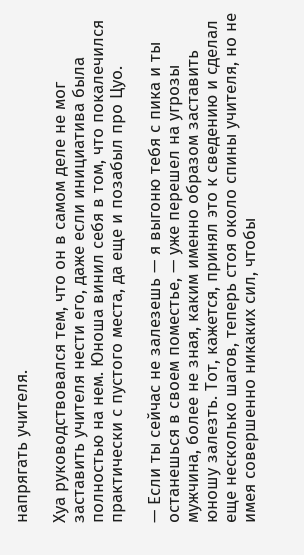напрягать учителя.

Хуа руководствовался тем, что он в самом деле не мог заставить учителя нести его, даже если инициатива была полностью на нем. Юноша винил себя в том, что покалечился практически с пустого места, да еще и позабыл про Цуо.

— Если ты сейчас не залезешь — я выгоню тебя с пика и ты останешься в своем поместье, — уже перешел на угрозы мужчина, более не зная, каким именно образом заставить юношу залезть. Тот, кажется, принял это к сведению и сделал еще несколько шагов, теперь стоя около спины учителя, но не имея совершенно никаких сил, чтобы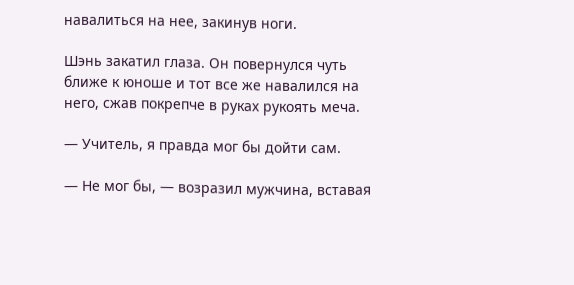навалиться на нее, закинув ноги.

Шэнь закатил глаза. Он повернулся чуть ближе к юноше и тот все же навалился на него, сжав покрепче в руках рукоять меча.

— Учитель, я правда мог бы дойти сам.

— Не мог бы, — возразил мужчина, вставая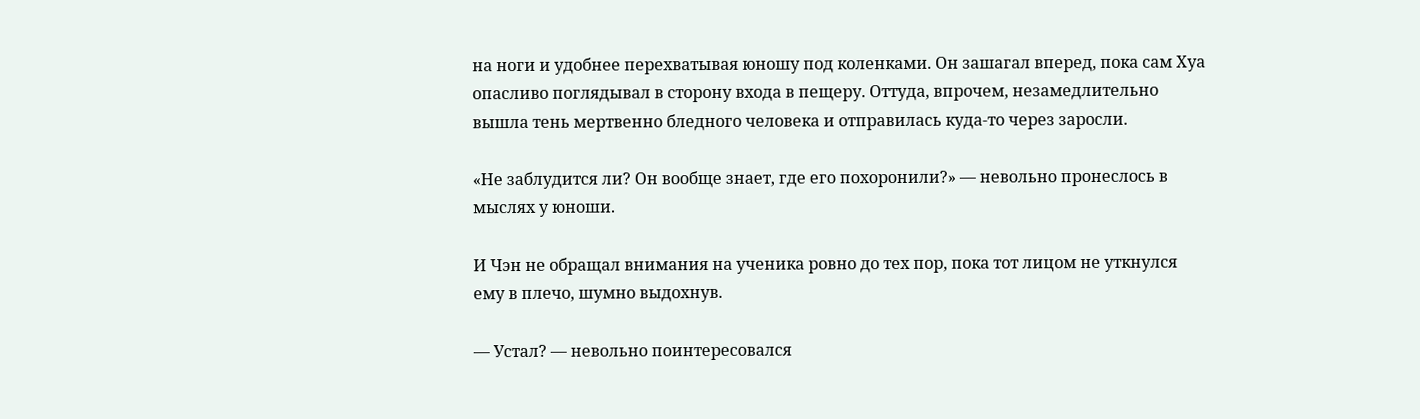на ноги и удобнее перехватывая юношу под коленками. Он зашагал вперед, пока сам Хуа опасливо поглядывал в сторону входа в пещеру. Оттуда, впрочем, незамедлительно вышла тень мертвенно бледного человека и отправилась куда-то через заросли.

«Не заблудится ли? Он вообще знает, где его похоронили?» — невольно пронеслось в мыслях у юноши.

И Чэн не обращал внимания на ученика ровно до тех пор, пока тот лицом не уткнулся ему в плечо, шумно выдохнув.

— Устал? — невольно поинтересовался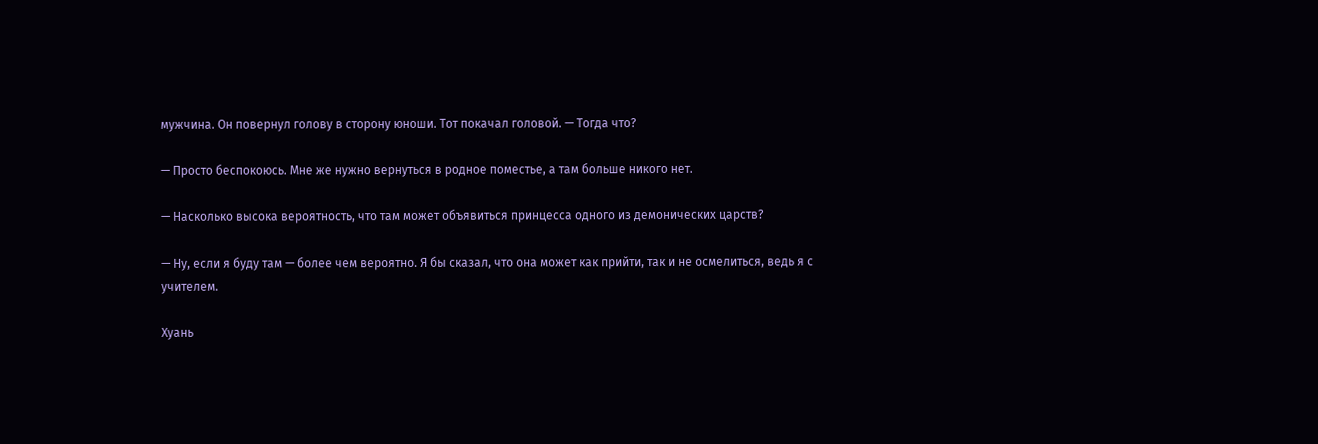мужчина. Он повернул голову в сторону юноши. Тот покачал головой. — Тогда что?

— Просто беспокоюсь. Мне же нужно вернуться в родное поместье, а там больше никого нет.

— Насколько высока вероятность, что там может объявиться принцесса одного из демонических царств?

— Ну, если я буду там — более чем вероятно. Я бы сказал, что она может как прийти, так и не осмелиться, ведь я с учителем.

Хуань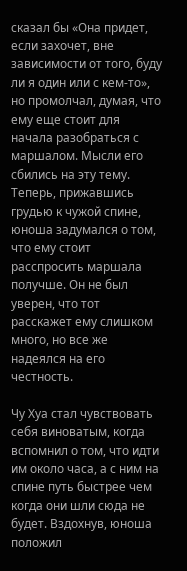сказал бы «Она придет, если захочет, вне зависимости от того, буду ли я один или с кем-то», но промолчал, думая, что ему еще стоит для начала разобраться с маршалом. Мысли его сбились на эту тему. Теперь, прижавшись грудью к чужой спине, юноша задумался о том, что ему стоит расспросить маршала получше. Он не был уверен, что тот расскажет ему слишком много, но все же надеялся на его честность.

Чу Хуа стал чувствовать себя виноватым, когда вспомнил о том, что идти им около часа, а с ним на спине путь быстрее чем когда они шли сюда не будет. Вздохнув, юноша положил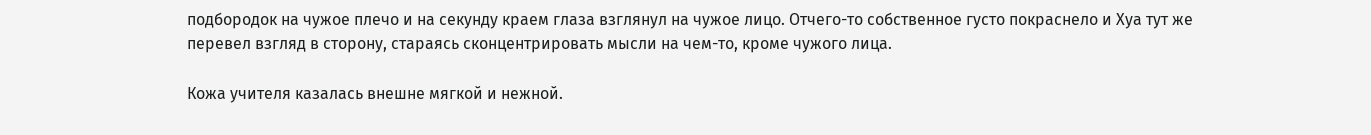подбородок на чужое плечо и на секунду краем глаза взглянул на чужое лицо. Отчего-то собственное густо покраснело и Хуа тут же перевел взгляд в сторону, стараясь сконцентрировать мысли на чем-то, кроме чужого лица.

Кожа учителя казалась внешне мягкой и нежной.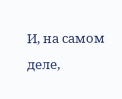И, на самом деле,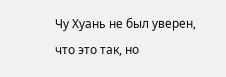Чу Хуань не был уверен, что это так, но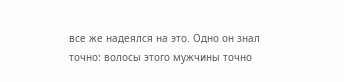все же надеялся на это. Одно он знал точно: волосы этого мужчины точно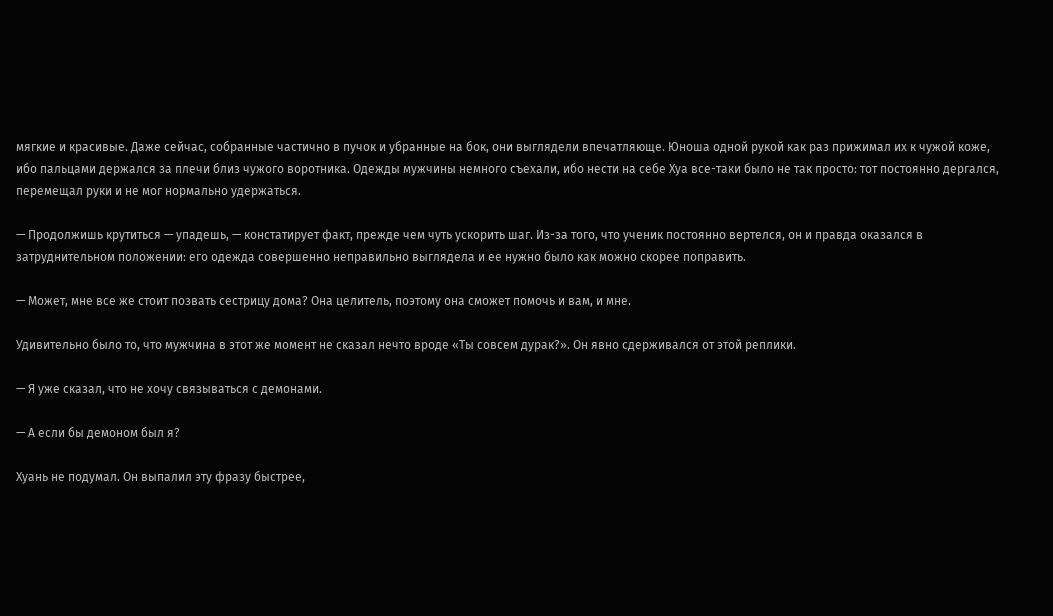мягкие и красивые. Даже сейчас, собранные частично в пучок и убранные на бок, они выглядели впечатляюще. Юноша одной рукой как раз прижимал их к чужой коже, ибо пальцами держался за плечи близ чужого воротника. Одежды мужчины немного съехали, ибо нести на себе Хуа все-таки было не так просто: тот постоянно дергался, перемещал руки и не мог нормально удержаться.

— Продолжишь крутиться — упадешь, — констатирует факт, прежде чем чуть ускорить шаг. Из-за того, что ученик постоянно вертелся, он и правда оказался в затруднительном положении: его одежда совершенно неправильно выглядела и ее нужно было как можно скорее поправить.

— Может, мне все же стоит позвать сестрицу дома? Она целитель, поэтому она сможет помочь и вам, и мне.

Удивительно было то, что мужчина в этот же момент не сказал нечто вроде «Ты совсем дурак?». Он явно сдерживался от этой реплики.

— Я уже сказал, что не хочу связываться с демонами.

— А если бы демоном был я?

Хуань не подумал. Он выпалил эту фразу быстрее,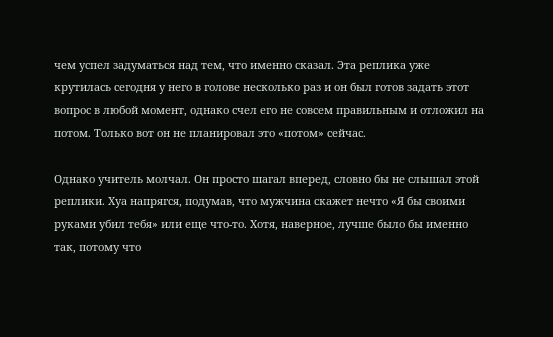чем успел задуматься над тем, что именно сказал. Эта реплика уже крутилась сегодня у него в голове несколько раз и он был готов задать этот вопрос в любой момент, однако счел его не совсем правильным и отложил на потом. Только вот он не планировал это «потом» сейчас.

Однако учитель молчал. Он просто шагал вперед, словно бы не слышал этой реплики. Хуа напрягся, подумав, что мужчина скажет нечто «Я бы своими руками убил тебя» или еще что-то. Хотя, наверное, лучше было бы именно так, потому что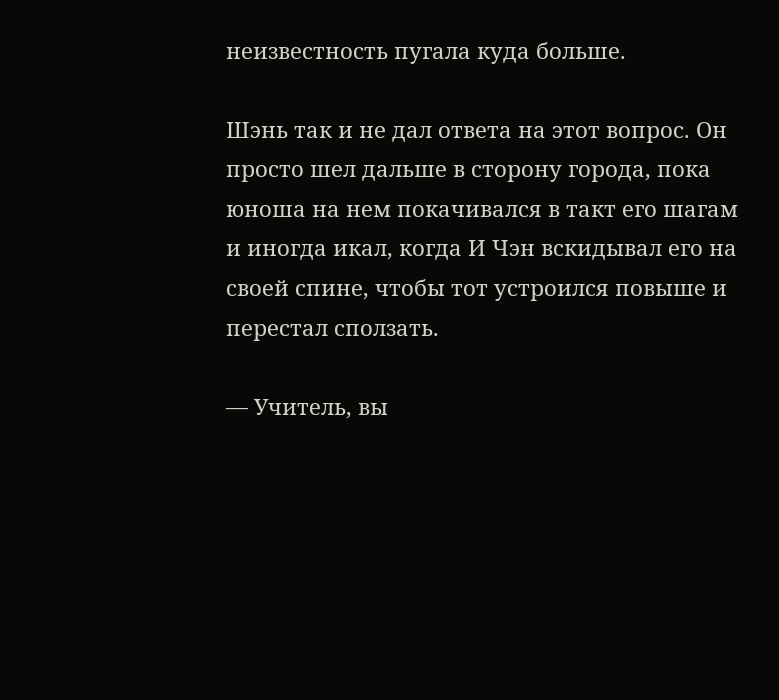неизвестность пугала куда больше.

Шэнь так и не дал ответа на этот вопрос. Он просто шел дальше в сторону города, пока юноша на нем покачивался в такт его шагам и иногда икал, когда И Чэн вскидывал его на своей спине, чтобы тот устроился повыше и перестал сползать.

— Учитель, вы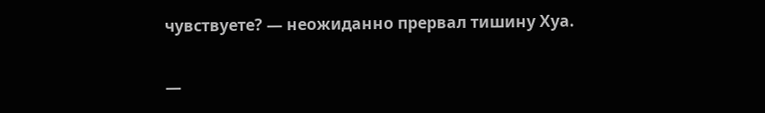чувствуете? — неожиданно прервал тишину Хуа.

—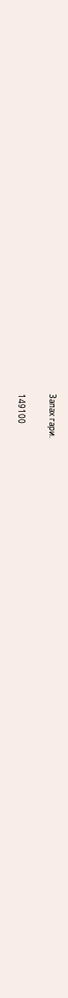Запах гари.

149100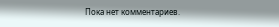Пока нет комментариев.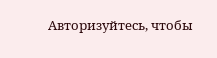Авторизуйтесь, чтобы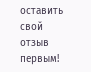оставить свой отзыв первым!